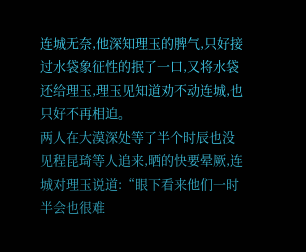连城无奈,他深知理玉的脾气,只好接过水袋象征性的抿了一口,又将水袋还给理玉,理玉见知道劝不动连城,也只好不再相迫。
两人在大漠深处等了半个时辰也没见程昆琦等人追来,晒的快要晕厥,连城对理玉说道:“眼下看来他们一时半会也很难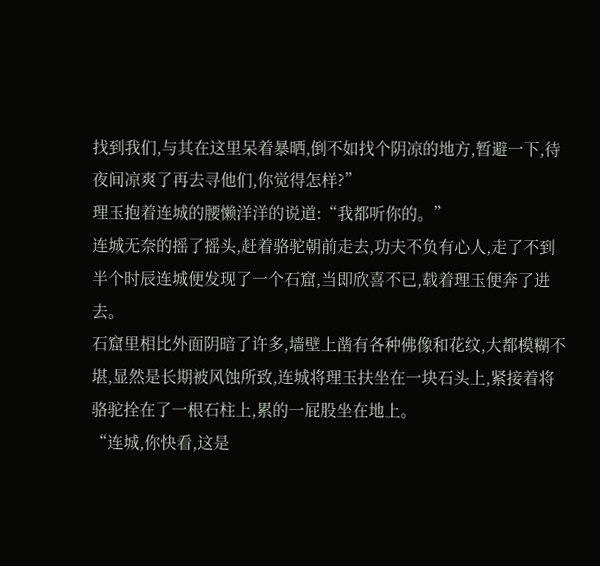找到我们,与其在这里呆着暴晒,倒不如找个阴凉的地方,暂避一下,待夜间凉爽了再去寻他们,你觉得怎样?”
理玉抱着连城的腰懒洋洋的说道:“我都听你的。”
连城无奈的摇了摇头,赶着骆驼朝前走去,功夫不负有心人,走了不到半个时辰连城便发现了一个石窟,当即欣喜不已,载着理玉便奔了进去。
石窟里相比外面阴暗了许多,墙壁上凿有各种佛像和花纹,大都模糊不堪,显然是长期被风蚀所致,连城将理玉扶坐在一块石头上,紧接着将骆驼拴在了一根石柱上,累的一屁股坐在地上。
“连城,你快看,这是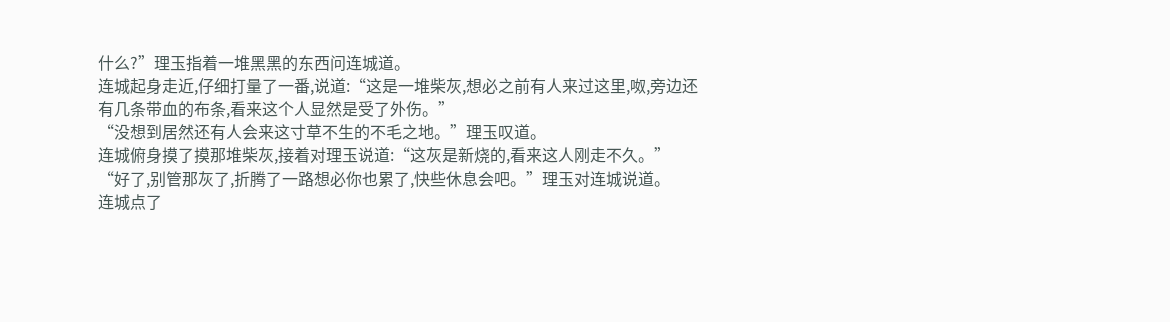什么?”理玉指着一堆黑黑的东西问连城道。
连城起身走近,仔细打量了一番,说道:“这是一堆柴灰,想必之前有人来过这里,呶,旁边还有几条带血的布条,看来这个人显然是受了外伤。”
“没想到居然还有人会来这寸草不生的不毛之地。”理玉叹道。
连城俯身摸了摸那堆柴灰,接着对理玉说道:“这灰是新烧的,看来这人刚走不久。”
“好了,别管那灰了,折腾了一路想必你也累了,快些休息会吧。”理玉对连城说道。
连城点了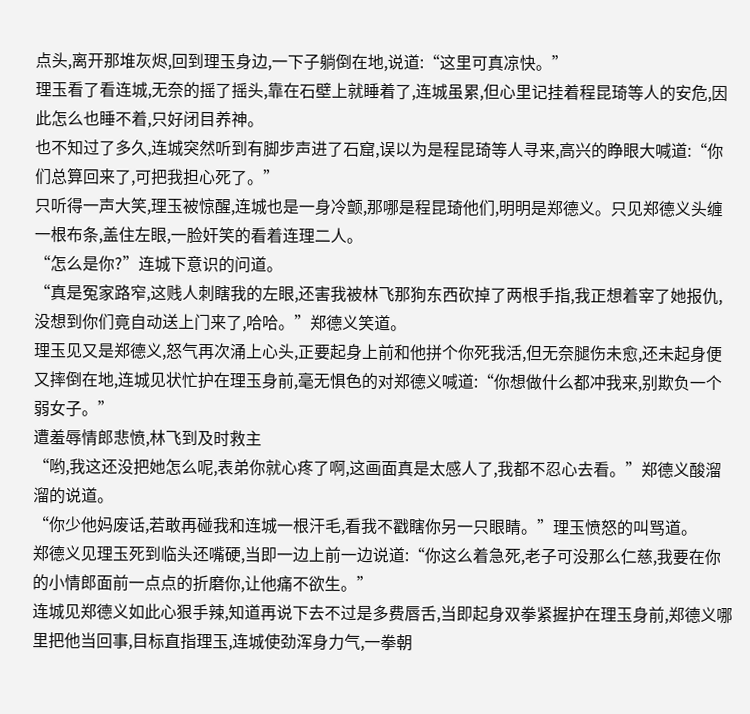点头,离开那堆灰烬,回到理玉身边,一下子躺倒在地,说道:“这里可真凉快。”
理玉看了看连城,无奈的摇了摇头,靠在石壁上就睡着了,连城虽累,但心里记挂着程昆琦等人的安危,因此怎么也睡不着,只好闭目养神。
也不知过了多久,连城突然听到有脚步声进了石窟,误以为是程昆琦等人寻来,高兴的睁眼大喊道:“你们总算回来了,可把我担心死了。”
只听得一声大笑,理玉被惊醒,连城也是一身冷颤,那哪是程昆琦他们,明明是郑德义。只见郑德义头缠一根布条,盖住左眼,一脸奸笑的看着连理二人。
“怎么是你?”连城下意识的问道。
“真是冤家路窄,这贱人刺瞎我的左眼,还害我被林飞那狗东西砍掉了两根手指,我正想着宰了她报仇,没想到你们竟自动送上门来了,哈哈。”郑德义笑道。
理玉见又是郑德义,怒气再次涌上心头,正要起身上前和他拼个你死我活,但无奈腿伤未愈,还未起身便又摔倒在地,连城见状忙护在理玉身前,毫无惧色的对郑德义喊道:“你想做什么都冲我来,别欺负一个弱女子。”
遭羞辱情郎悲愤,林飞到及时救主
“哟,我这还没把她怎么呢,表弟你就心疼了啊,这画面真是太感人了,我都不忍心去看。”郑德义酸溜溜的说道。
“你少他妈废话,若敢再碰我和连城一根汗毛,看我不戳瞎你另一只眼睛。”理玉愤怒的叫骂道。
郑德义见理玉死到临头还嘴硬,当即一边上前一边说道:“你这么着急死,老子可没那么仁慈,我要在你的小情郎面前一点点的折磨你,让他痛不欲生。”
连城见郑德义如此心狠手辣,知道再说下去不过是多费唇舌,当即起身双拳紧握护在理玉身前,郑德义哪里把他当回事,目标直指理玉,连城使劲浑身力气,一拳朝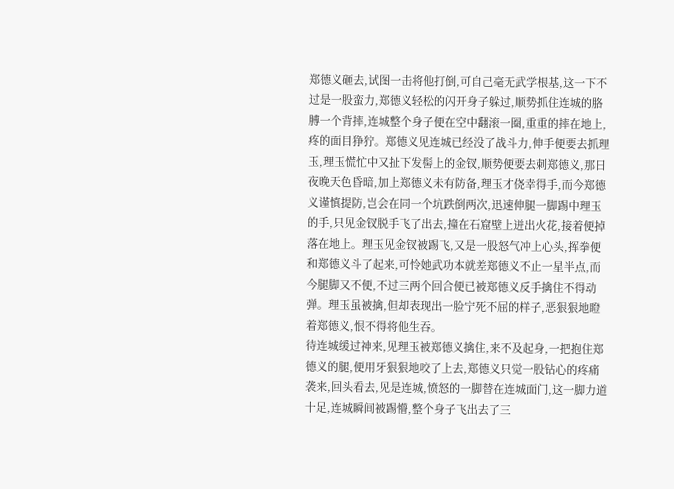郑德义砸去,试图一击将他打倒,可自己毫无武学根基,这一下不过是一股蛮力,郑德义轻松的闪开身子躲过,顺势抓住连城的胳膊一个背摔,连城整个身子便在空中翻滚一圈,重重的摔在地上,疼的面目狰狞。郑德义见连城已经没了战斗力,伸手便要去抓理玉,理玉慌忙中又扯下发髻上的金钗,顺势便要去刺郑德义,那日夜晚天色昏暗,加上郑德义未有防备,理玉才侥幸得手,而今郑德义谨慎提防,岂会在同一个坑跌倒两次,迅速伸腿一脚踢中理玉的手,只见金钗脱手飞了出去,撞在石窟壁上迸出火花,接着便掉落在地上。理玉见金钗被踢飞,又是一股怒气冲上心头,挥拳便和郑德义斗了起来,可怜她武功本就差郑德义不止一星半点,而今腿脚又不便,不过三两个回合便已被郑德义反手擒住不得动弹。理玉虽被擒,但却表现出一脸宁死不屈的样子,恶狠狠地瞪着郑德义,恨不得将他生吞。
待连城缓过神来,见理玉被郑德义擒住,来不及起身,一把抱住郑德义的腿,便用牙狠狠地咬了上去,郑德义只觉一股钻心的疼痛袭来,回头看去,见是连城,愤怒的一脚替在连城面门,这一脚力道十足,连城瞬间被踢懵,整个身子飞出去了三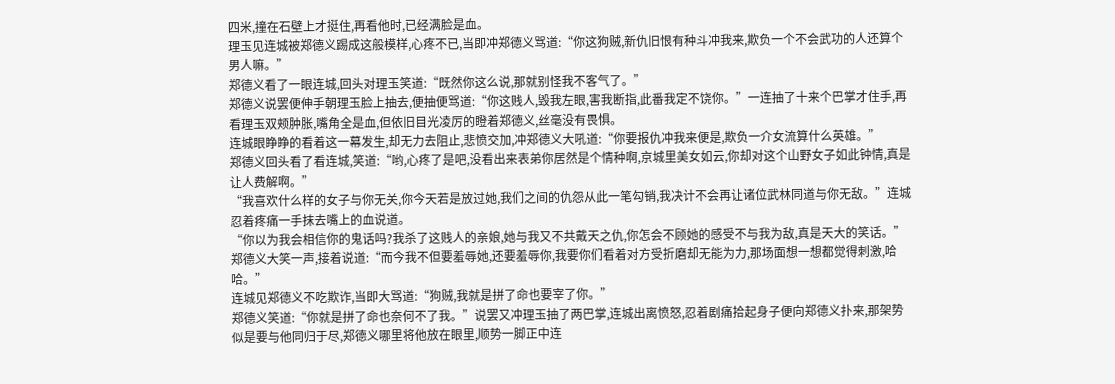四米,撞在石壁上才挺住,再看他时,已经满脸是血。
理玉见连城被郑德义踢成这般模样,心疼不已,当即冲郑德义骂道:“你这狗贼,新仇旧恨有种斗冲我来,欺负一个不会武功的人还算个男人嘛。”
郑德义看了一眼连城,回头对理玉笑道:“既然你这么说,那就别怪我不客气了。”
郑德义说罢便伸手朝理玉脸上抽去,便抽便骂道:“你这贱人,毁我左眼,害我断指,此番我定不饶你。”一连抽了十来个巴掌才住手,再看理玉双颊肿胀,嘴角全是血,但依旧目光凌厉的瞪着郑德义,丝毫没有畏惧。
连城眼睁睁的看着这一幕发生,却无力去阻止,悲愤交加,冲郑德义大吼道:“你要报仇冲我来便是,欺负一介女流算什么英雄。”
郑德义回头看了看连城,笑道:“哟,心疼了是吧,没看出来表弟你居然是个情种啊,京城里美女如云,你却对这个山野女子如此钟情,真是让人费解啊。”
“我喜欢什么样的女子与你无关,你今天若是放过她,我们之间的仇怨从此一笔勾销,我决计不会再让诸位武林同道与你无敌。”连城忍着疼痛一手抹去嘴上的血说道。
“你以为我会相信你的鬼话吗?我杀了这贱人的亲娘,她与我又不共戴天之仇,你怎会不顾她的感受不与我为敌,真是天大的笑话。”郑德义大笑一声,接着说道:“而今我不但要羞辱她,还要羞辱你,我要你们看着对方受折磨却无能为力,那场面想一想都觉得刺激,哈哈。”
连城见郑德义不吃欺诈,当即大骂道:“狗贼,我就是拼了命也要宰了你。”
郑德义笑道:“你就是拼了命也奈何不了我。”说罢又冲理玉抽了两巴掌,连城出离愤怒,忍着剧痛拾起身子便向郑德义扑来,那架势似是要与他同归于尽,郑德义哪里将他放在眼里,顺势一脚正中连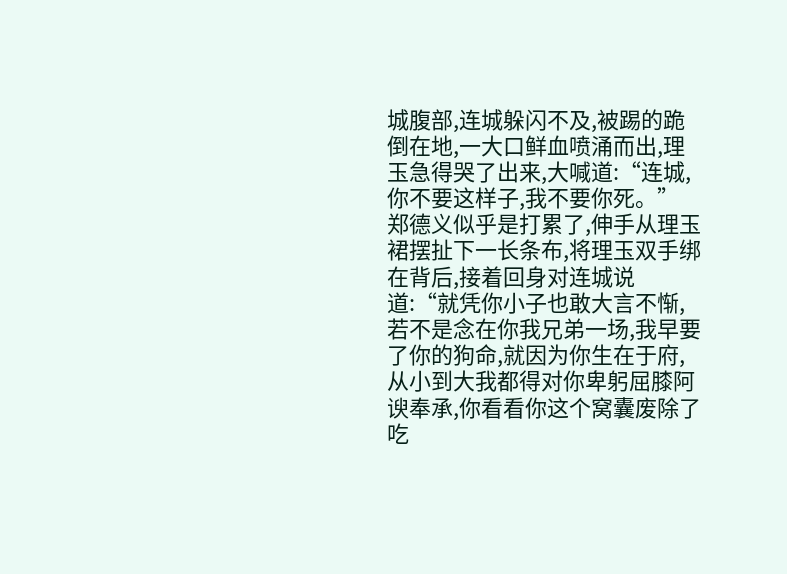城腹部,连城躲闪不及,被踢的跪倒在地,一大口鲜血喷涌而出,理玉急得哭了出来,大喊道:“连城,你不要这样子,我不要你死。”
郑德义似乎是打累了,伸手从理玉裙摆扯下一长条布,将理玉双手绑在背后,接着回身对连城说道:“就凭你小子也敢大言不惭,若不是念在你我兄弟一场,我早要了你的狗命,就因为你生在于府,从小到大我都得对你卑躬屈膝阿谀奉承,你看看你这个窝囊废除了吃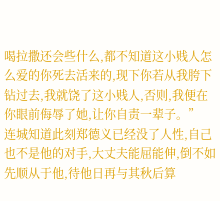喝拉撒还会些什么,都不知道这小贱人怎么爱的你死去活来的,现下你若从我胯下钻过去,我就饶了这小贱人,否则,我便在你眼前侮辱了她,让你自责一辈子。”
连城知道此刻郑德义已经没了人性,自己也不是他的对手,大丈夫能屈能伸,倒不如先顺从于他,待他日再与其秋后算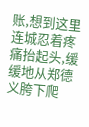账,想到这里连城忍着疼痛抬起头,缓缓地从郑德义胯下爬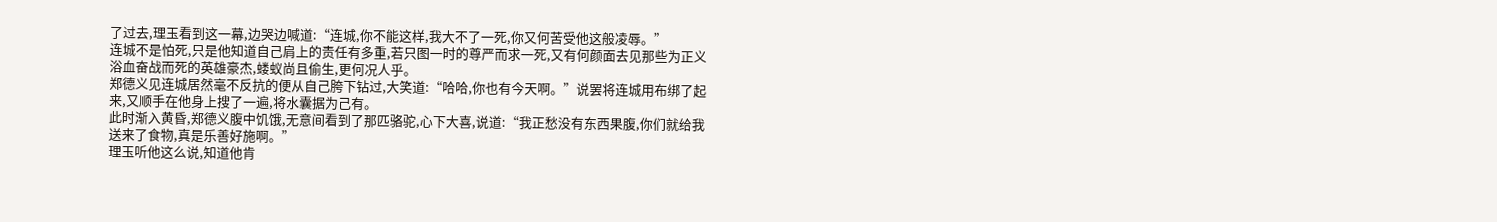了过去,理玉看到这一幕,边哭边喊道:“连城,你不能这样,我大不了一死,你又何苦受他这般凌辱。”
连城不是怕死,只是他知道自己肩上的责任有多重,若只图一时的尊严而求一死,又有何颜面去见那些为正义浴血奋战而死的英雄豪杰,蝼蚁尚且偷生,更何况人乎。
郑德义见连城居然毫不反抗的便从自己胯下钻过,大笑道:“哈哈,你也有今天啊。”说罢将连城用布绑了起来,又顺手在他身上搜了一遍,将水囊据为己有。
此时渐入黄昏,郑德义腹中饥饿,无意间看到了那匹骆驼,心下大喜,说道:“我正愁没有东西果腹,你们就给我送来了食物,真是乐善好施啊。”
理玉听他这么说,知道他肯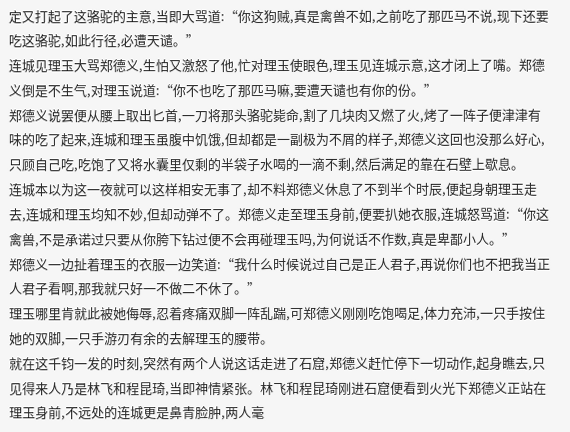定又打起了这骆驼的主意,当即大骂道:“你这狗贼,真是禽兽不如,之前吃了那匹马不说,现下还要吃这骆驼,如此行径,必遭天谴。”
连城见理玉大骂郑德义,生怕又激怒了他,忙对理玉使眼色,理玉见连城示意,这才闭上了嘴。郑德义倒是不生气,对理玉说道:“你不也吃了那匹马嘛,要遭天谴也有你的份。”
郑德义说罢便从腰上取出匕首,一刀将那头骆驼毙命,割了几块肉又燃了火,烤了一阵子便津津有味的吃了起来,连城和理玉虽腹中饥饿,但却都是一副极为不屑的样子,郑德义这回也没那么好心,只顾自己吃,吃饱了又将水囊里仅剩的半袋子水喝的一滴不剩,然后满足的靠在石壁上歇息。
连城本以为这一夜就可以这样相安无事了,却不料郑德义休息了不到半个时辰,便起身朝理玉走去,连城和理玉均知不妙,但却动弹不了。郑德义走至理玉身前,便要扒她衣服,连城怒骂道:“你这禽兽,不是承诺过只要从你胯下钻过便不会再碰理玉吗,为何说话不作数,真是卑鄙小人。”
郑德义一边扯着理玉的衣服一边笑道:“我什么时候说过自己是正人君子,再说你们也不把我当正人君子看啊,那我就只好一不做二不休了。”
理玉哪里肯就此被她侮辱,忍着疼痛双脚一阵乱踹,可郑德义刚刚吃饱喝足,体力充沛,一只手按住她的双脚,一只手游刃有余的去解理玉的腰带。
就在这千钧一发的时刻,突然有两个人说这话走进了石窟,郑德义赶忙停下一切动作,起身瞧去,只见得来人乃是林飞和程昆琦,当即神情紧张。林飞和程昆琦刚进石窟便看到火光下郑德义正站在理玉身前,不远处的连城更是鼻青脸肿,两人毫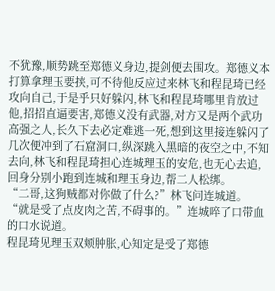不犹豫,顺势跳至郑德义身边,提剑便去围攻。郑德义本打算拿理玉要挟,可不待他反应过来林飞和程昆琦已经攻向自己,于是乎只好躲闪,林飞和程昆琦哪里肯放过他,招招直逼要害,郑德义没有武器,对方又是两个武功高强之人,长久下去必定难逃一死,想到这里接连躲闪了几次便冲到了石窟洞口,纵深跳入黑暗的夜空之中,不知去向,林飞和程昆琦担心连城理玉的安危,也无心去追,回身分别小跑到连城和理玉身边,帮二人松绑。
“二哥,这狗贼都对你做了什么?”林飞问连城道。
“就是受了点皮肉之苦,不碍事的。”连城啐了口带血的口水说道。
程昆琦见理玉双颊肿胀,心知定是受了郑德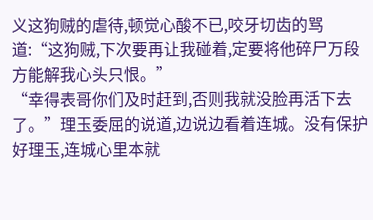义这狗贼的虐待,顿觉心酸不已,咬牙切齿的骂道:“这狗贼,下次要再让我碰着,定要将他碎尸万段方能解我心头只恨。”
“幸得表哥你们及时赶到,否则我就没脸再活下去了。”理玉委屈的说道,边说边看着连城。没有保护好理玉,连城心里本就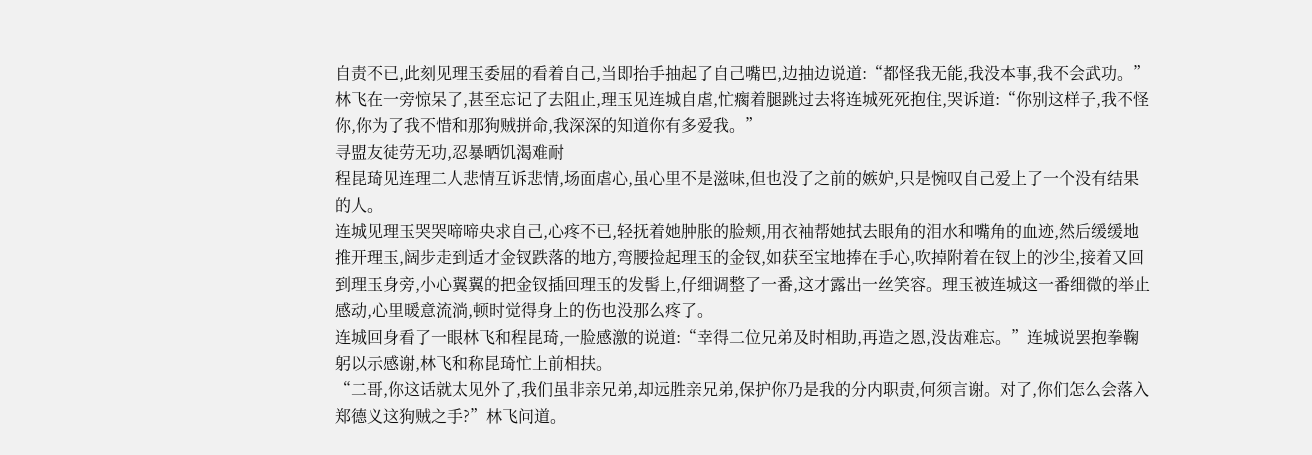自责不已,此刻见理玉委屈的看着自己,当即抬手抽起了自己嘴巴,边抽边说道:“都怪我无能,我没本事,我不会武功。”
林飞在一旁惊呆了,甚至忘记了去阻止,理玉见连城自虐,忙瘸着腿跳过去将连城死死抱住,哭诉道:“你别这样子,我不怪你,你为了我不惜和那狗贼拼命,我深深的知道你有多爱我。”
寻盟友徒劳无功,忍暴晒饥渴难耐
程昆琦见连理二人悲情互诉悲情,场面虐心,虽心里不是滋味,但也没了之前的嫉妒,只是惋叹自己爱上了一个没有结果的人。
连城见理玉哭哭啼啼央求自己,心疼不已,轻抚着她肿胀的脸颊,用衣袖帮她拭去眼角的泪水和嘴角的血迹,然后缓缓地推开理玉,阔步走到适才金钗跌落的地方,弯腰捡起理玉的金钗,如获至宝地捧在手心,吹掉附着在钗上的沙尘,接着又回到理玉身旁,小心翼翼的把金钗插回理玉的发髻上,仔细调整了一番,这才露出一丝笑容。理玉被连城这一番细微的举止感动,心里暖意流淌,顿时觉得身上的伤也没那么疼了。
连城回身看了一眼林飞和程昆琦,一脸感激的说道:“幸得二位兄弟及时相助,再造之恩,没齿难忘。”连城说罢抱拳鞠躬以示感谢,林飞和称昆琦忙上前相扶。
“二哥,你这话就太见外了,我们虽非亲兄弟,却远胜亲兄弟,保护你乃是我的分内职责,何须言谢。对了,你们怎么会落入郑德义这狗贼之手?”林飞问道。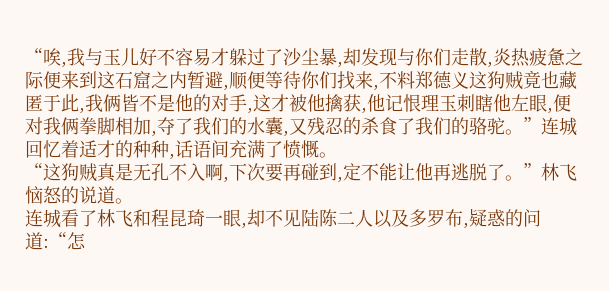“唉,我与玉儿好不容易才躲过了沙尘暴,却发现与你们走散,炎热疲惫之际便来到这石窟之内暂避,顺便等待你们找来,不料郑德义这狗贼竟也藏匿于此,我俩皆不是他的对手,这才被他擒获,他记恨理玉刺瞎他左眼,便对我俩拳脚相加,夺了我们的水囊,又残忍的杀食了我们的骆驼。”连城回忆着适才的种种,话语间充满了愤慨。
“这狗贼真是无孔不入啊,下次要再碰到,定不能让他再逃脱了。”林飞恼怒的说道。
连城看了林飞和程昆琦一眼,却不见陆陈二人以及多罗布,疑惑的问道:“怎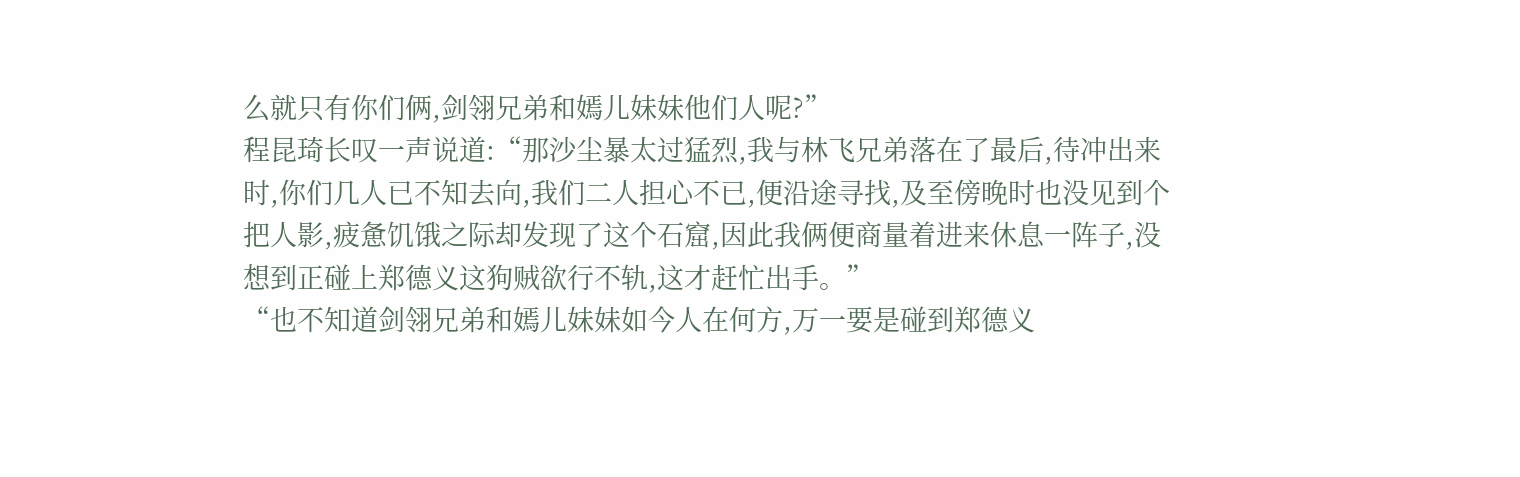么就只有你们俩,剑翎兄弟和嫣儿妹妹他们人呢?”
程昆琦长叹一声说道:“那沙尘暴太过猛烈,我与林飞兄弟落在了最后,待冲出来时,你们几人已不知去向,我们二人担心不已,便沿途寻找,及至傍晚时也没见到个把人影,疲惫饥饿之际却发现了这个石窟,因此我俩便商量着进来休息一阵子,没想到正碰上郑德义这狗贼欲行不轨,这才赶忙出手。”
“也不知道剑翎兄弟和嫣儿妹妹如今人在何方,万一要是碰到郑德义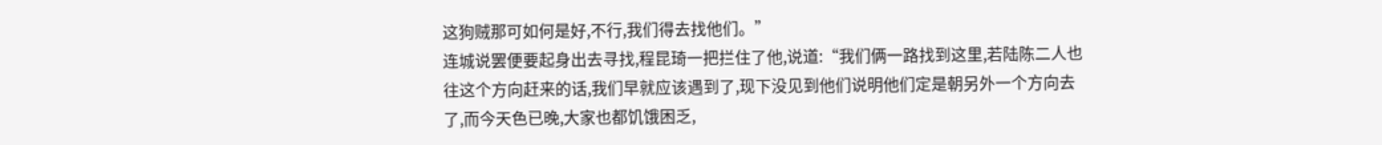这狗贼那可如何是好,不行,我们得去找他们。”
连城说罢便要起身出去寻找,程昆琦一把拦住了他,说道:“我们俩一路找到这里,若陆陈二人也往这个方向赶来的话,我们早就应该遇到了,现下没见到他们说明他们定是朝另外一个方向去了,而今天色已晚,大家也都饥饿困乏,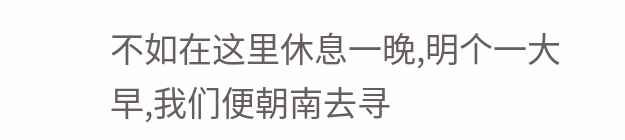不如在这里休息一晚,明个一大早,我们便朝南去寻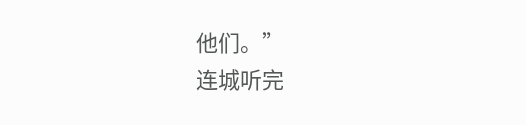他们。”
连城听完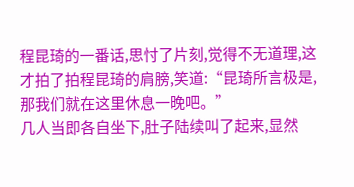程昆琦的一番话,思忖了片刻,觉得不无道理,这才拍了拍程昆琦的肩膀,笑道:“昆琦所言极是,那我们就在这里休息一晚吧。”
几人当即各自坐下,肚子陆续叫了起来,显然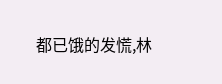都已饿的发慌,林